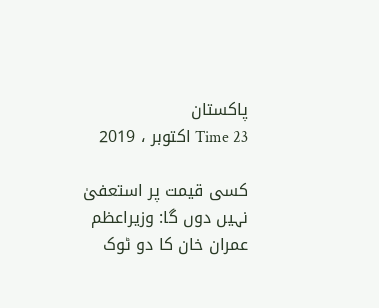پاکستان
Time 23 اکتوبر ، 2019

کسی قیمت پر استعفیٰ نہیں دوں گا: وزیراعظم عمران خان کا دو ٹوک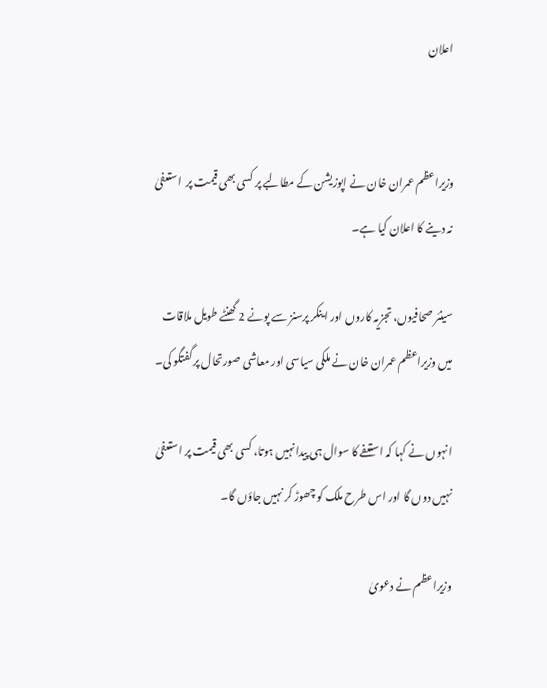اعلان


وزیراعظم عمران خان نے اپوزیشن کے مطالبے پر کسی بھی قیمت پر  استعفیٰ نہ دینے کا اعلان کیا ہے۔

سینئر صحافیوں، تجزیہ کاروں اور اینکر پرسنز سے پونے 2 گھنٹے طویل ملاقات میں وزیراعظم عمران خان نے ملکی سیاسی اور معاشی صورتحال پر گفتگو کی۔

انہوں نے کہا کہ استعفے کا سوال ہی پیدا نہیں ہوتا، کسی بھی قیمت پر استعفیٰ نہیں دوں گا اور اس طرح ملک کو چھوڑ کر نہیں جاؤں گا۔

وزیراعظم نے دعویٰ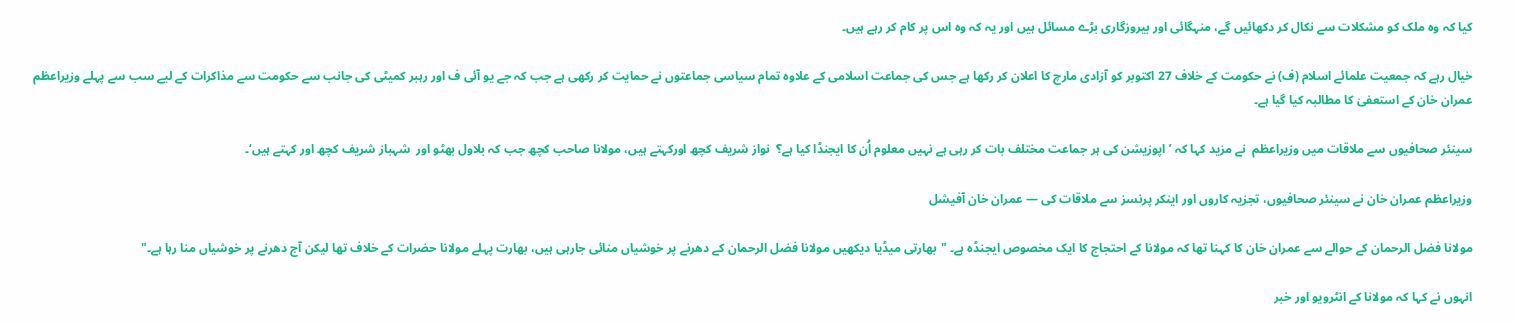کیا کہ وہ ملک کو مشکلات سے نکال کر دکھائیں گے، منہگائی اور بیروزگاری بڑے مسائل ہیں اور یہ کہ وہ اس پر کام کر رہے ہیں۔

خیال رہے کہ جمعیت علمائے اسلام (ف) نے حکومت کے خلاف 27 اکتوبر کو آزادی مارچ کا اعلان کر رکھا ہے جس کی جماعت اسلامی کے علاوہ تمام سیاسی جماعتوں نے حمایت کر رکھی ہے جب کہ جے یو آئی ف اور رہبر کمیٹی کی جانب سے حکومت سے مذاکرات کے لیے سب سے پہلے وزیراعظم عمران خان کے استعفیٰ کا مطالبہ کیا گیا ہے۔

سینئر صحافیوں سے ملاقات میں وزیراعظم  نے مزید کہا کہ ’اپوزیشن کی ہر جماعت مختلف بات کر رہی ہے نہیں معلوم اُن کا ایجنڈا کیا ہے؟  نواز شریف کچھ اورکہتے ہیں، مولانا صاحب کچھ جب کہ بلاول بھٹو اور  شہباز شریف کچھ اور کہتے ہیں‘۔

وزیراعظم عمران خان نے سینئر صحافیوں، تجزیہ کاروں اور اینکر پرنسز سے ملاقات کی — عمران خان آفیشل

مولانا فضل الرحمان کے حوالے سے عمران خان کا کہنا تھا کہ مولانا کے احتجاج کا ایک مخصوص ایجنڈہ ہے۔ "بھارتی میڈیا دیکھیں مولانا فضل الرحمان کے دھرنے پر خوشیاں منائی جارہی ہیں، بھارت پہلے مولانا حضرات کے خلاف تھا لیکن آج دھرنے پر خوشیاں منا رہا ہے۔"

انہوں نے کہا کہ مولانا کے انٹرویو اور خبر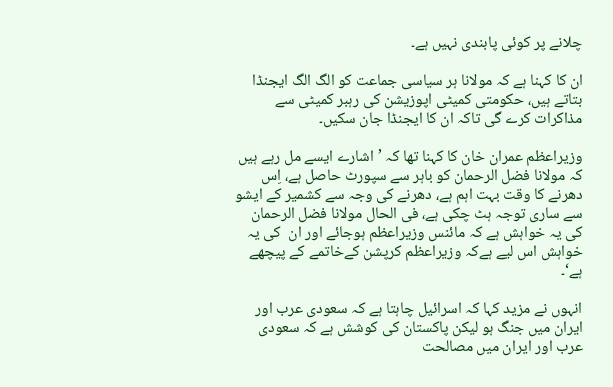چلانے پر کوئی پابندی نہیں ہے۔

ان کا کہنا ہے کہ مولانا ہر سیاسی جماعت کو الگ الگ ایجنڈا بتاتے ہیں، حکومتی کمیٹی اپوزیشن کی رہبر کمیٹی سے مذاکرات کرے گی تاکہ ان کا ایجنڈا جان سکیں۔

وزیراعظم عمران خان کا کہنا تھا کہ ’اشارے ایسے مل رہے ہیں کہ مولانا فضل الرحمان کو باہر سے سپورٹ حاصل ہے، اِس دھرنے کا وقت بہت اہم ہے، دھرنے کی وجہ سے کشمیر کے ایشو سے ساری توجہ ہٹ چکی ہے، فی الحال مولانا فضل الرحمان کی یہ خواہش ہے کہ مائنس وزیراعظم ہوجائے اور ان  کی یہ خواہش اس لیے ہےکہ وزیراعظم کرپشن کےخاتمے کے پیچھے ہے‘۔

انہوں نے مزید کہا کہ اسرائیل چاہتا ہے کہ سعودی عرب اور ایران میں جنگ ہو لیکن پاکستان کی کوشش ہے کہ سعودی عرب اور ایران میں مصالحت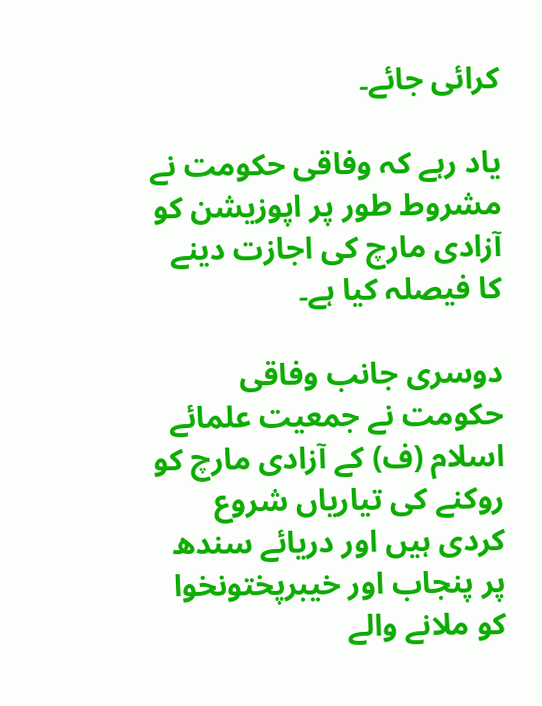کرائی جائے۔

یاد رہے کہ وفاقی حکومت نے مشروط طور پر اپوزیشن کو آزادی مارچ کی اجازت دینے کا فیصلہ کیا ہے۔

دوسری جانب وفاقی حکومت نے جمعیت علمائے اسلام (ف) کے آزادی مارچ کو روکنے کی تیاریاں شروع کردی ہیں اور دریائے سندھ پر پنجاب اور خیبرپختونخوا کو ملانے والے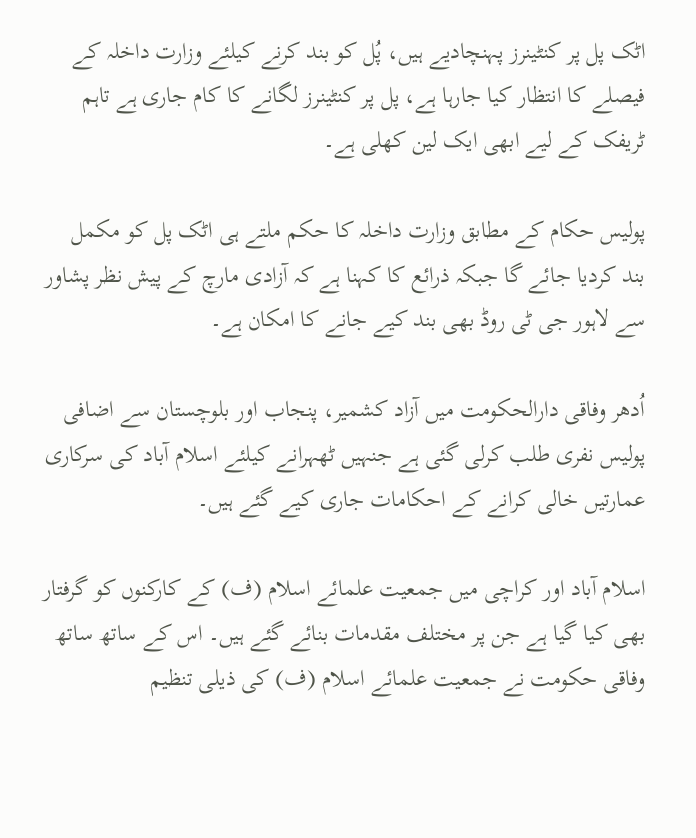اٹک پل پر کنٹینرز پہنچادیے ہیں، پُل کو بند کرنے کیلئے وزارت داخلہ کے فیصلے کا انتظار کیا جارہا ہے، پل پر کنٹینرز لگانے کا کام جاری ہے تاہم ٹریفک کے لیے ابھی ایک لین کھلی ہے۔

پولیس حکام کے مطابق وزارت داخلہ کا حکم ملتے ہی اٹک پل کو مکمل بند کردیا جائے گا جبکہ ذرائع کا کہنا ہے کہ آزادی مارچ کے پیش نظر پشاور سے لاہور جی ٹی روڈ بھی بند کیے جانے کا امکان ہے۔

اُدھر وفاقی دارالحکومت میں آزاد کشمیر، پنجاب اور بلوچستان سے اضافی پولیس نفری طلب کرلی گئی ہے جنہیں ٹھہرانے کیلئے اسلام آباد کی سرکاری عمارتیں خالی کرانے کے احکامات جاری کیے گئے ہیں۔

اسلام آباد اور کراچی میں جمعیت علمائے اسلام (ف) کے کارکنوں کو گرفتار بھی کیا گیا ہے جن پر مختلف مقدمات بنائے گئے ہیں۔ اس کے ساتھ ساتھ وفاقی حکومت نے جمعیت علمائے اسلام (ف) کی ذیلی تنظیم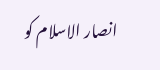انصار الاسلام کو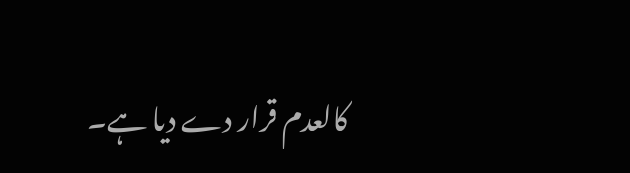کالعدم قرار دے دیا ہے۔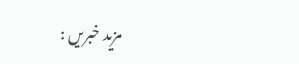مزید خبریں :